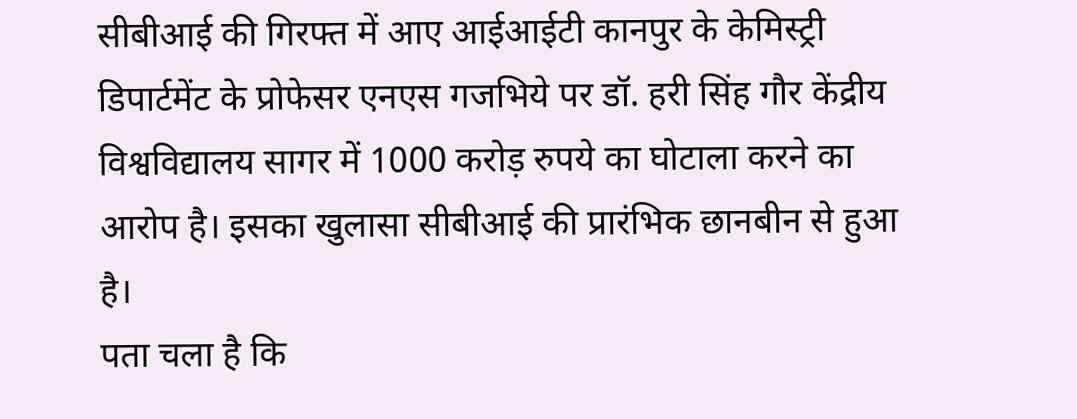सीबीआई की गिरफ्त में आए आईआईटी कानपुर के केमिस्ट्री डिपार्टमेंट के प्रोफेसर एनएस गजभिये पर डॉ. हरी सिंह गौर केंद्रीय विश्वविद्यालय सागर में 1000 करोड़ रुपये का घोटाला करने का आरोप है। इसका खुलासा सीबीआई की प्रारंभिक छानबीन से हुआ है।
पता चला है कि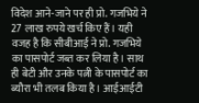विदेश आने-जाने पर ही प्रो. गजभिये ने 27 लाख रुपये खर्च किए हैं। यही वजह है कि सीबीआई ने प्रो. गजभिये का पासपोर्ट जब्त कर लिया है। साथ ही बेटी और उनके पत्नी के पासपोर्ट का ब्यौरा भी तलब किया है। आईआईटी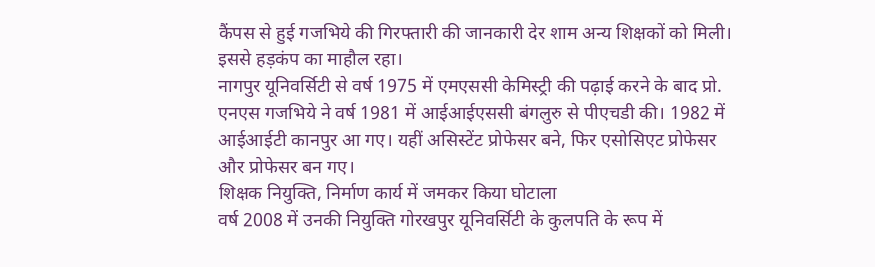कैंपस से हुई गजभिये की गिरफ्तारी की जानकारी देर शाम अन्य शिक्षकों को मिली। इससे हड़कंप का माहौल रहा।
नागपुर यूनिवर्सिटी से वर्ष 1975 में एमएससी केमिस्ट्री की पढ़ाई करने के बाद प्रो. एनएस गजभिये ने वर्ष 1981 में आईआईएससी बंगलुरु से पीएचडी की। 1982 में आईआईटी कानपुर आ गए। यहीं असिस्टेंट प्रोफेसर बने, फिर एसोसिएट प्रोफेसर और प्रोफेसर बन गए।
शिक्षक नियुक्ति, निर्माण कार्य में जमकर किया घोटाला
वर्ष 2008 में उनकी नियुक्ति गोरखपुर यूनिवर्सिटी के कुलपति के रूप में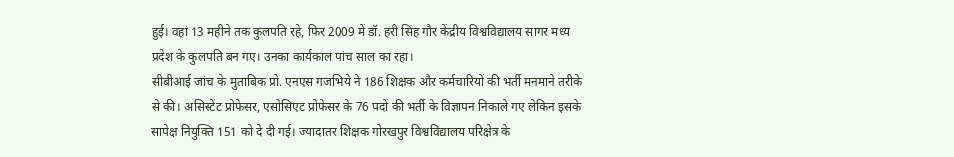हुई। वहां 13 महीने तक कुलपति रहे, फिर 2009 में डॉ. हरी सिंह गौर केंद्रीय विश्वविद्यालय सागर मध्य प्रदेश के कुलपति बन गए। उनका कार्यकाल पांच साल का रहा।
सीबीआई जांच के मुताबिक प्रो. एनएस गजभिये ने 186 शिक्षक और कर्मचारियों की भर्ती मनमाने तरीके से की। असिस्टेंट प्रोफेसर, एसोसिएट प्रोफेसर के 76 पदों की भर्ती के विज्ञापन निकाले गए लेकिन इसके सापेक्ष नियुक्ति 151 को दे दी गई। ज्यादातर शिक्षक गोरखपुर विश्वविद्यालय परिक्षेत्र के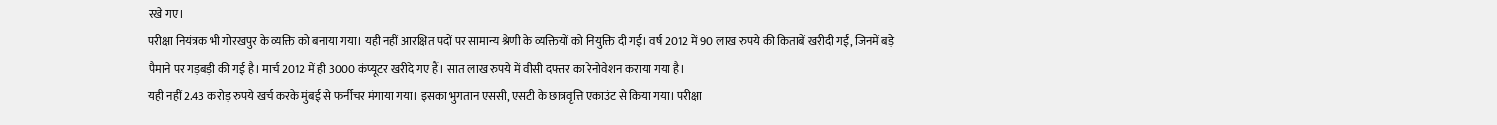रखे गए।
परीक्षा नियंत्रक भी गोरखपुर के व्यक्ति को बनाया गया। यही नहीं आरक्षित पदों पर सामान्य श्रेणी के व्यक्तियों को नियुक्ति दी गई। वर्ष 2012 में 90 लाख रुपये की किताबें खरीदी गईं, जिनमें बड़े पैमाने पर गड़बड़ी की गई है। मार्च 2012 में ही 3000 कंप्यूटर खरीदे गए हैं। सात लाख रुपये में वीसी दफ्तर का रेनोवेशन कराया गया है।
यही नहीं 2.43 करोड़ रुपये खर्च करके मुंबई से फर्नीचर मंगाया गया। इसका भुगतान एससी, एसटी के छात्रवृत्ति एकाउंट से किया गया। परीक्षा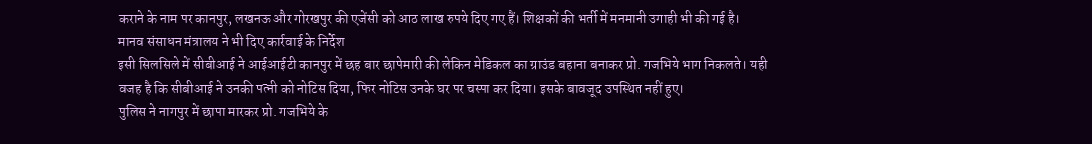कराने के नाम पर कानपुर, लखनऊ और गोरखपुर की एजेंसी को आठ लाख रुपये दिए गए हैं। शिक्षकों की भर्ती में मनमानी उगाही भी की गई है।
मानव संसाधन मंत्रालय ने भी दिए कार्रवाई के निर्देश
इसी सिलसिले में सीबीआई ने आईआईटी कानपुर में छह बार छापेमारी की लेकिन मेडिकल का ग्राउंड बहाना बनाकर प्रो. गजभिये भाग निकलते। यही वजह है कि सीबीआई ने उनकी पत्नी को नोटिस दिया, फिर नोटिस उनके घर पर चस्पा कर दिया। इसके बावजूद उपस्थित नहीं हुए।
पुलिस ने नागपुर में छापा मारकर प्रो. गजभिये के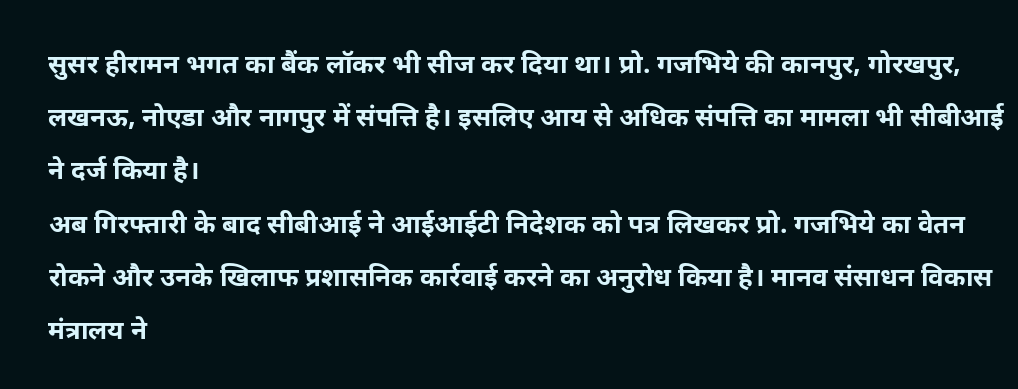सुसर हीरामन भगत का बैंक लॉकर भी सीज कर दिया था। प्रो. गजभिये की कानपुर, गोरखपुर, लखनऊ, नोएडा और नागपुर में संपत्ति है। इसलिए आय से अधिक संपत्ति का मामला भी सीबीआई ने दर्ज किया है।
अब गिरफ्तारी के बाद सीबीआई ने आईआईटी निदेशक को पत्र लिखकर प्रो. गजभिये का वेतन रोकने और उनके खिलाफ प्रशासनिक कार्रवाई करने का अनुरोध किया है। मानव संसाधन विकास मंत्रालय ने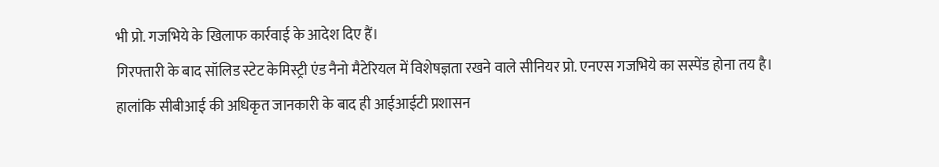भी प्रो. गजभिये के खिलाफ कार्रवाई के आदेश दिए हैं।
गिरफ्तारी के बाद सॉलिड स्टेट केमिस्ट्री एंड नैनो मैटेरियल में विशेषज्ञता रखने वाले सीनियर प्रो. एनएस गजभिये का सस्पेंड होना तय है। हालांकि सीबीआई की अधिकृत जानकारी के बाद ही आईआईटी प्रशासन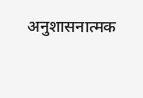अनुशासनात्मक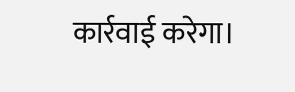कार्रवाई करेगा।